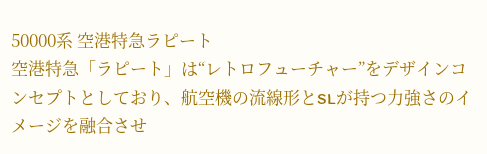50000系 空港特急ラピート
空港特急「ラピート」は“レトロフューチャー”をデザインコンセプトとしており、航空機の流線形とSLが持つ力強さのイメージを融合させ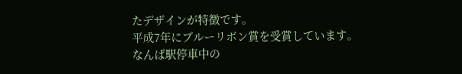たデザインが特徴です。
平成7年にブルーリボン賞を受賞しています。
なんば駅停車中の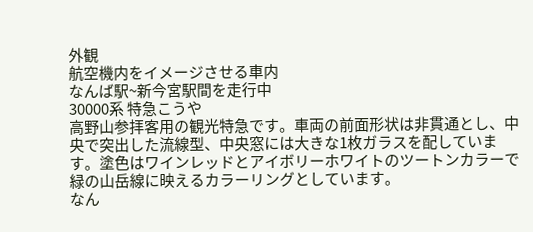外観
航空機内をイメージさせる車内
なんば駅~新今宮駅間を走行中
30000系 特急こうや
高野山参拝客用の観光特急です。車両の前面形状は非貫通とし、中央で突出した流線型、中央窓には大きな1枚ガラスを配しています。塗色はワインレッドとアイボリーホワイトのツートンカラーで緑の山岳線に映えるカラーリングとしています。
なん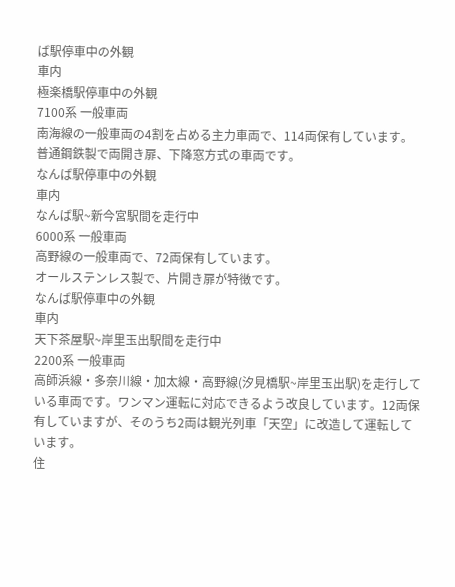ば駅停車中の外観
車内
極楽橋駅停車中の外観
7100系 一般車両
南海線の一般車両の4割を占める主力車両で、114両保有しています。
普通鋼鉄製で両開き扉、下降窓方式の車両です。
なんば駅停車中の外観
車内
なんば駅~新今宮駅間を走行中
6000系 一般車両
高野線の一般車両で、72両保有しています。
オールステンレス製で、片開き扉が特徴です。
なんば駅停車中の外観
車内
天下茶屋駅~岸里玉出駅間を走行中
2200系 一般車両
高師浜線・多奈川線・加太線・高野線(汐見橋駅~岸里玉出駅)を走行している車両です。ワンマン運転に対応できるよう改良しています。12両保有していますが、そのうち2両は観光列車「天空」に改造して運転しています。
住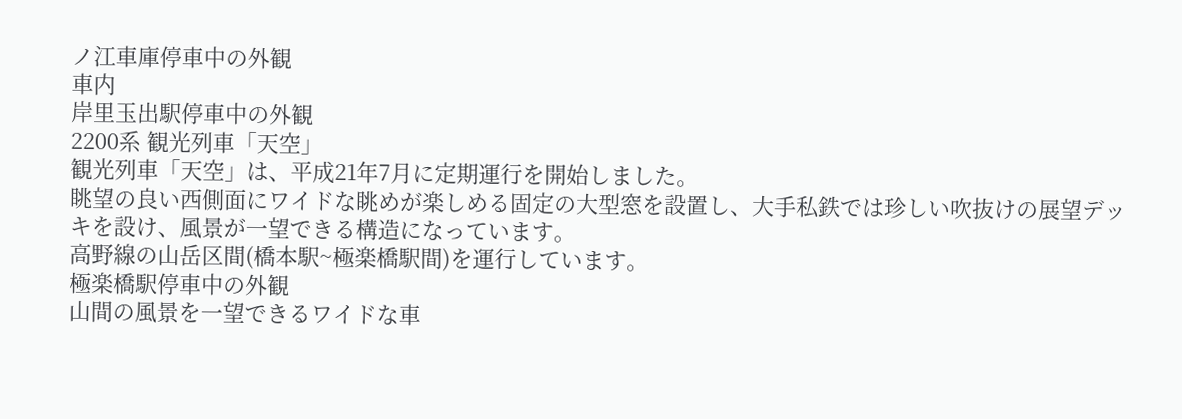ノ江車庫停車中の外観
車内
岸里玉出駅停車中の外観
2200系 観光列車「天空」
観光列車「天空」は、平成21年7月に定期運行を開始しました。
眺望の良い西側面にワイドな眺めが楽しめる固定の大型窓を設置し、大手私鉄では珍しい吹抜けの展望デッキを設け、風景が一望できる構造になっています。
高野線の山岳区間(橋本駅~極楽橋駅間)を運行しています。
極楽橋駅停車中の外観
山間の風景を一望できるワイドな車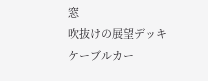窓
吹抜けの展望デッキ
ケーブルカー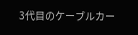3代目のケーブルカー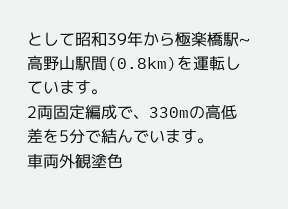として昭和39年から極楽橋駅~高野山駅間(0.8km)を運転しています。
2両固定編成で、330mの高低差を5分で結んでいます。
車両外観塗色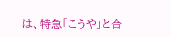は、特急「こうや」と合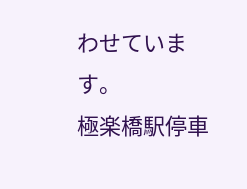わせています。
極楽橋駅停車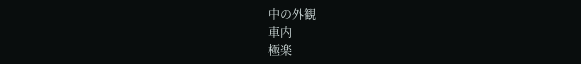中の外観
車内
極楽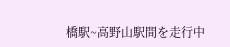橋駅~高野山駅間を走行中